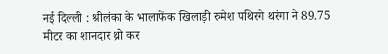नई दिल्ली : श्रीलंका के भालाफेंक खिलाड़ी रुमेश पथिरगे थरंगा ने 89.75 मीटर का शानदार थ्रो कर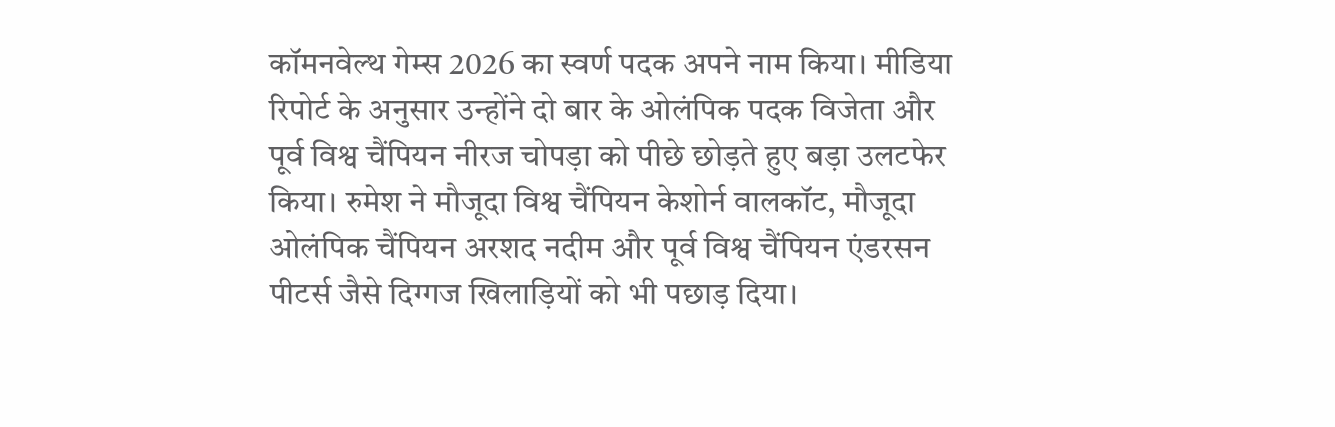कॉमनवेल्थ गेम्स 2026 का स्वर्ण पदक अपने नाम किया। मीडिया रिपोर्ट के अनुसार उन्होंने दो बार के ओलंपिक पदक विजेता और पूर्व विश्व चैंपियन नीरज चोपड़ा को पीछे छोड़ते हुए बड़ा उलटफेर किया। रुमेश ने मौजूदा विश्व चैंपियन केशोर्न वालकॉट, मौजूदा ओलंपिक चैंपियन अरशद नदीम और पूर्व विश्व चैंपियन एंडरसन पीटर्स जैसे दिग्गज खिलाड़ियों को भी पछाड़ दिया।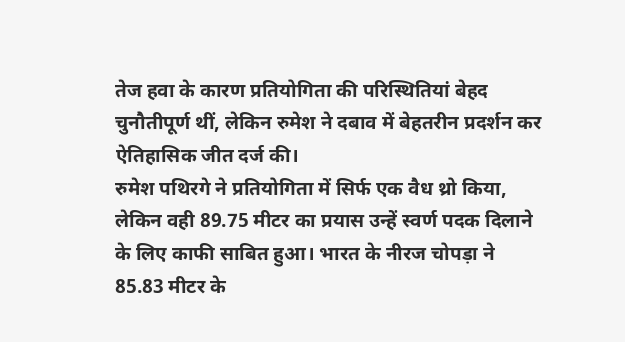तेज हवा के कारण प्रतियोगिता की परिस्थितियां बेहद चुनौतीपूर्ण थीं, लेकिन रुमेश ने दबाव में बेहतरीन प्रदर्शन कर ऐतिहासिक जीत दर्ज की।
रुमेश पथिरगे ने प्रतियोगिता में सिर्फ एक वैध थ्रो किया, लेकिन वही 89.75 मीटर का प्रयास उन्हें स्वर्ण पदक दिलाने के लिए काफी साबित हुआ। भारत के नीरज चोपड़ा ने 85.83 मीटर के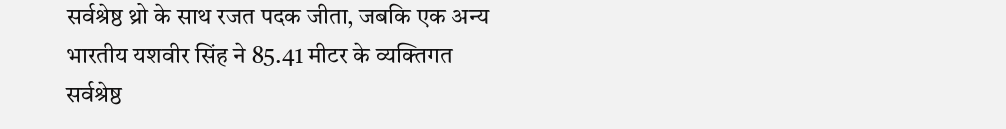सर्वश्रेष्ठ थ्रो के साथ रजत पदक जीता, जबकि एक अन्य भारतीय यशवीर सिंह ने 85.41 मीटर के व्यक्तिगत सर्वश्रेष्ठ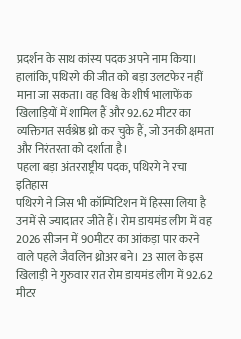प्रदर्शन के साथ कांस्य पदक अपने नाम किया। हालांकि, पथिरगे की जीत को बड़ा उलटफेर नहीं माना जा सकता। वह विश्व के शीर्ष भालाफेंक खिलाड़ियों में शामिल हैं और 92.62 मीटर का व्यक्तिगत सर्वश्रेष्ठ थ्रो कर चुके हैं, जो उनकी क्षमता और निरंतरता को दर्शाता है।
पहला बड़ा अंतरराष्ट्रीय पदक, पथिरगे ने रचा इतिहास
पथिरगे ने जिस भी कॉम्पिटिशन में हिस्सा लिया है उनमें से ज्यादातर जीते हैं। रोम डायमंड लीग में वह 2026 सीजन में 90मीटर का आंकड़ा पार करने वाले पहले जैवलिन थ्रोअर बने। 23 साल के इस खिलाड़ी ने गुरुवार रात रोम डायमंड लीग में 92.62 मीटर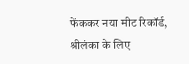फेंककर नया मीट रिकॉर्ड, श्रीलंका के लिए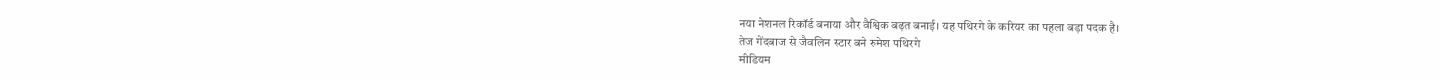नया नेशनल रिकॉर्ड बनाया और वैश्विक बढ़त बनाई। यह पथिरगे के करियर का पहला बड़ा पदक है।
तेज गेंदबाज से जैवलिन स्टार बने रुमेश पथिरगे
मीडियम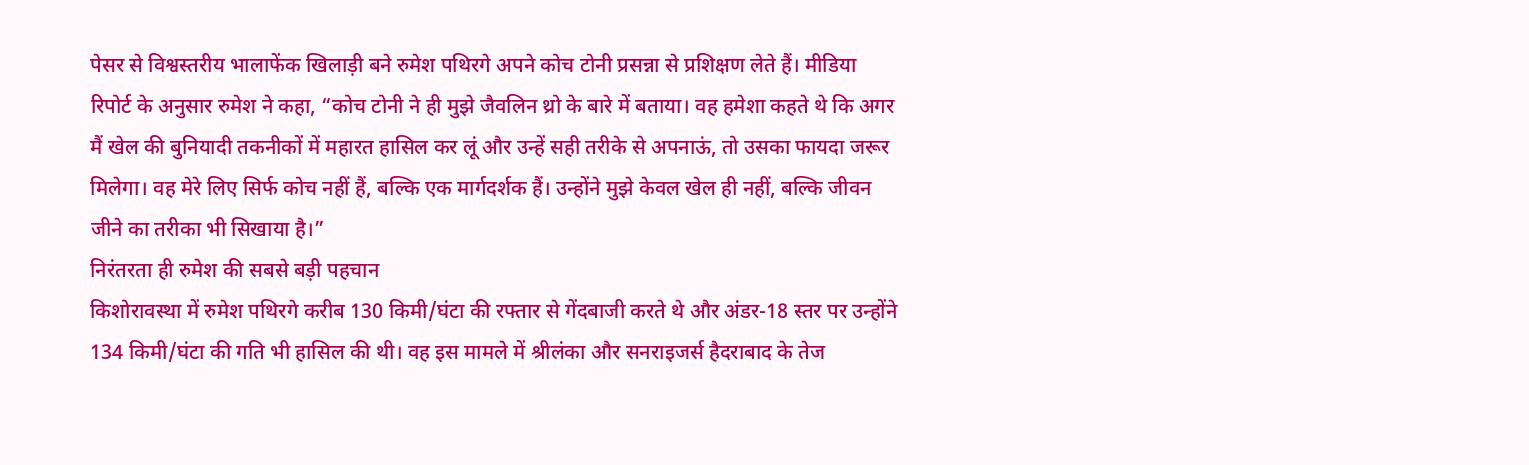पेसर से विश्वस्तरीय भालाफेंक खिलाड़ी बने रुमेश पथिरगे अपने कोच टोनी प्रसन्ना से प्रशिक्षण लेते हैं। मीडिया रिपोर्ट के अनुसार रुमेश ने कहा, “कोच टोनी ने ही मुझे जैवलिन थ्रो के बारे में बताया। वह हमेशा कहते थे कि अगर मैं खेल की बुनियादी तकनीकों में महारत हासिल कर लूं और उन्हें सही तरीके से अपनाऊं, तो उसका फायदा जरूर मिलेगा। वह मेरे लिए सिर्फ कोच नहीं हैं, बल्कि एक मार्गदर्शक हैं। उन्होंने मुझे केवल खेल ही नहीं, बल्कि जीवन जीने का तरीका भी सिखाया है।”
निरंतरता ही रुमेश की सबसे बड़ी पहचान
किशोरावस्था में रुमेश पथिरगे करीब 130 किमी/घंटा की रफ्तार से गेंदबाजी करते थे और अंडर-18 स्तर पर उन्होंने 134 किमी/घंटा की गति भी हासिल की थी। वह इस मामले में श्रीलंका और सनराइजर्स हैदराबाद के तेज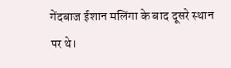गेंदबाज ईशान मलिंगा के बाद दूसरे स्थान पर थे।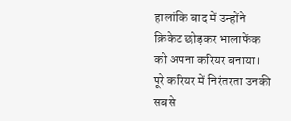हालांकि बाद में उन्होंने क्रिकेट छोड़कर भालाफेंक को अपना करियर बनाया। पूरे करियर में निरंतरता उनकी सबसे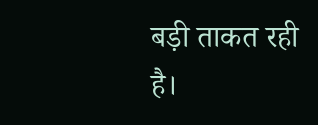बड़ी ताकत रही है।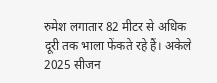रुमेश लगातार 82 मीटर से अधिक दूरी तक भाला फेंकते रहे हैं। अकेले 2025 सीजन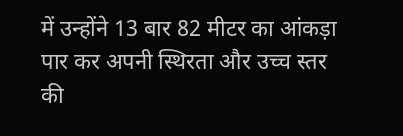में उन्होंने 13 बार 82 मीटर का आंकड़ा पार कर अपनी स्थिरता और उच्च स्तर की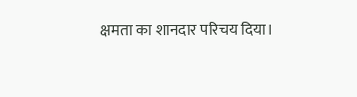क्षमता का शानदार परिचय दिया।